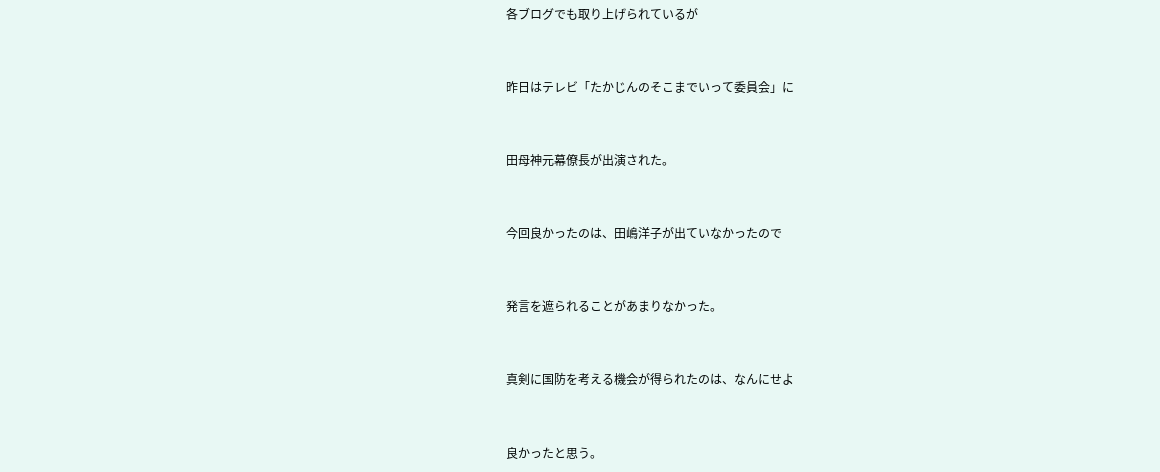各ブログでも取り上げられているが


昨日はテレビ「たかじんのそこまでいって委員会」に


田母神元幕僚長が出演された。


今回良かったのは、田嶋洋子が出ていなかったので


発言を遮られることがあまりなかった。


真剣に国防を考える機会が得られたのは、なんにせよ


良かったと思う。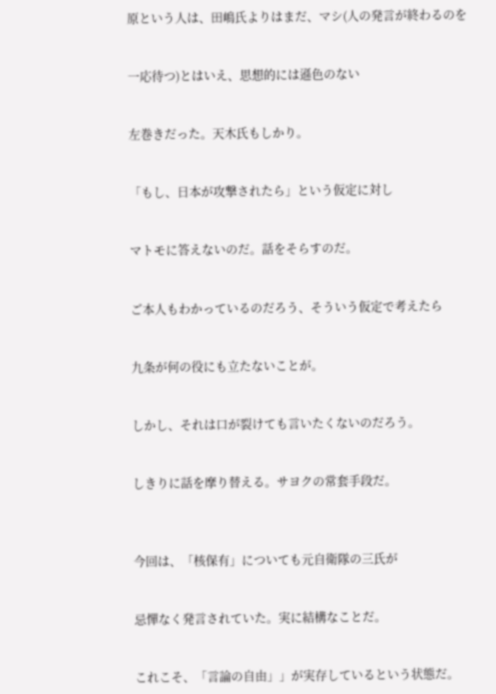原という人は、田嶋氏よりはまだ、マシ(人の発言が終わるのを


一応待つ)とはいえ、思想的には遜色のない


左巻きだった。天木氏もしかり。


「もし、日本が攻撃されたら」という仮定に対し


マトモに答えないのだ。話をそらすのだ。


ご本人もわかっているのだろう、そういう仮定で考えたら


九条が何の役にも立たないことが。


しかし、それは口が裂けても言いたくないのだろう。


しきりに話を摩り替える。サヨクの常套手段だ。



今回は、「核保有」についても元自衛隊の三氏が


忌憚なく発言されていた。実に結構なことだ。


これこそ、「言論の自由」」が実存しているという状態だ。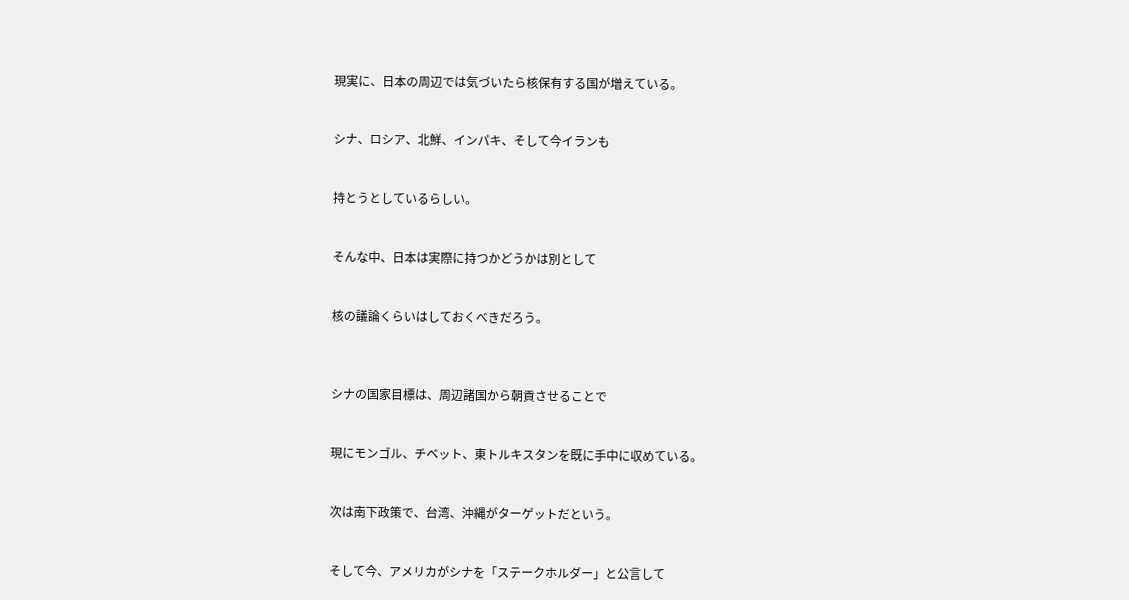現実に、日本の周辺では気づいたら核保有する国が増えている。


シナ、ロシア、北鮮、インパキ、そして今イランも


持とうとしているらしい。


そんな中、日本は実際に持つかどうかは別として


核の議論くらいはしておくべきだろう。



シナの国家目標は、周辺諸国から朝貢させることで


現にモンゴル、チベット、東トルキスタンを既に手中に収めている。


次は南下政策で、台湾、沖縄がターゲットだという。


そして今、アメリカがシナを「ステークホルダー」と公言して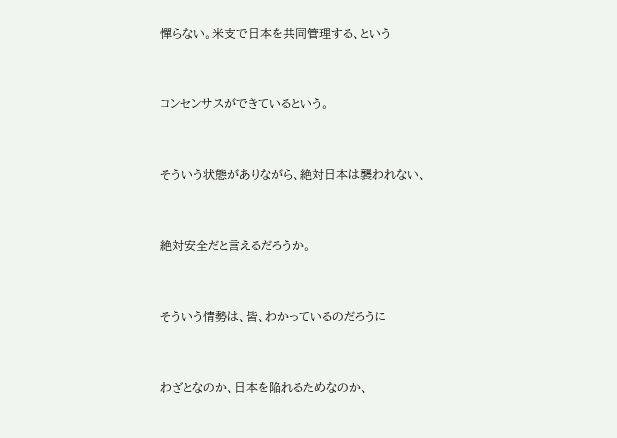憚らない。米支で日本を共同管理する、という


コンセンサスができているという。


そういう状態がありながら、絶対日本は襲われない、


絶対安全だと言えるだろうか。


そういう情勢は、皆、わかっているのだろうに


わざとなのか、日本を陥れるためなのか、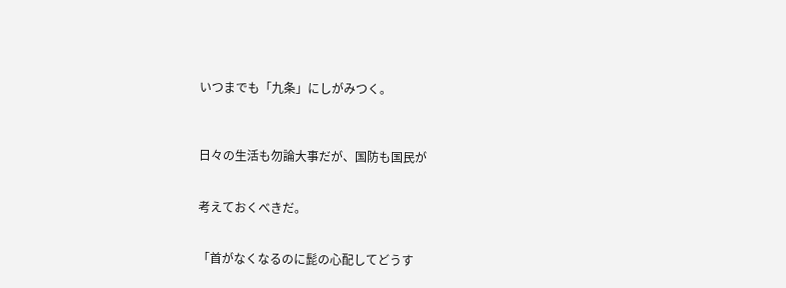いつまでも「九条」にしがみつく。



日々の生活も勿論大事だが、国防も国民が


考えておくべきだ。


「首がなくなるのに髭の心配してどうす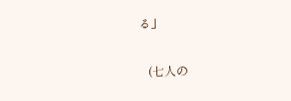る」

   (七人の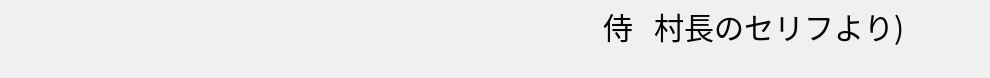侍   村長のセリフより)